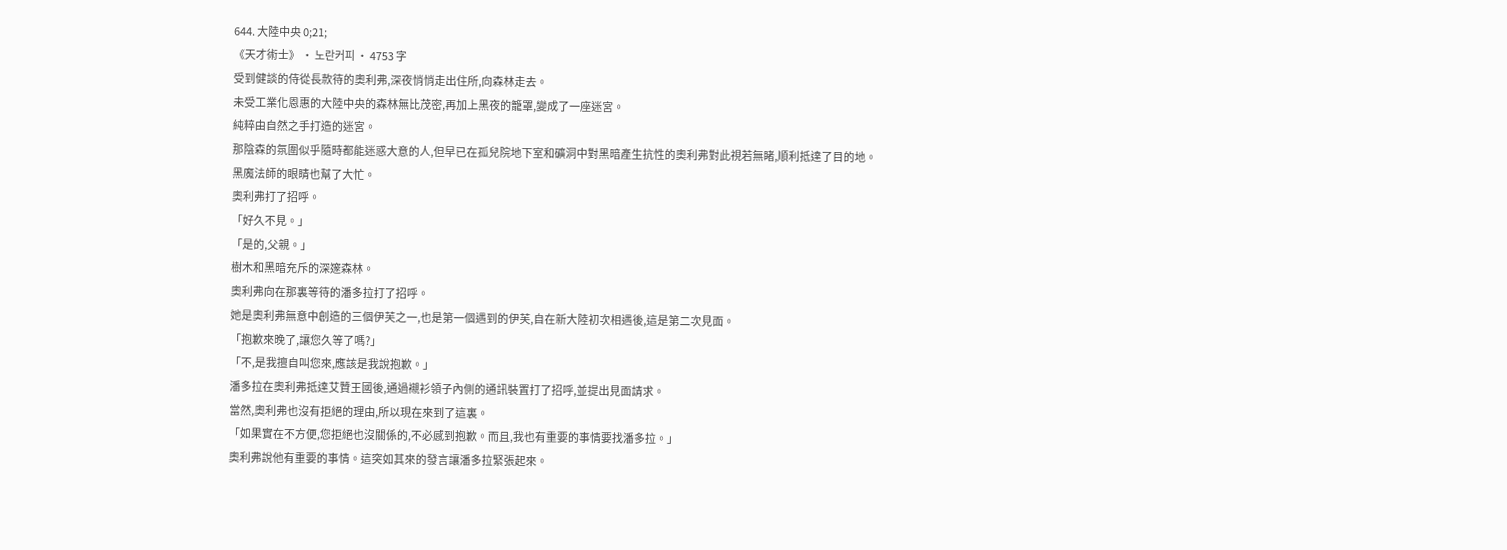644. 大陸中央 0;21;
《天才術士》 · 노란커피 · 4753 字
受到健談的侍從長款待的奧利弗,深夜悄悄走出住所,向森林走去。
未受工業化恩惠的大陸中央的森林無比茂密,再加上黑夜的籠罩,變成了一座迷宮。
純粹由自然之手打造的迷宮。
那陰森的氛圍似乎隨時都能迷惑大意的人,但早已在孤兒院地下室和礦洞中對黑暗產生抗性的奧利弗對此視若無睹,順利抵達了目的地。
黑魔法師的眼睛也幫了大忙。
奧利弗打了招呼。
「好久不見。」
「是的,父親。」
樹木和黑暗充斥的深邃森林。
奧利弗向在那裏等待的潘多拉打了招呼。
她是奧利弗無意中創造的三個伊芙之一,也是第一個遇到的伊芙,自在新大陸初次相遇後,這是第二次見面。
「抱歉來晚了,讓您久等了嗎?」
「不,是我擅自叫您來,應該是我說抱歉。」
潘多拉在奧利弗抵達艾贊王國後,通過襯衫領子內側的通訊裝置打了招呼,並提出見面請求。
當然,奧利弗也沒有拒絕的理由,所以現在來到了這裏。
「如果實在不方便,您拒絕也沒關係的,不必感到抱歉。而且,我也有重要的事情要找潘多拉。」
奧利弗說他有重要的事情。這突如其來的發言讓潘多拉緊張起來。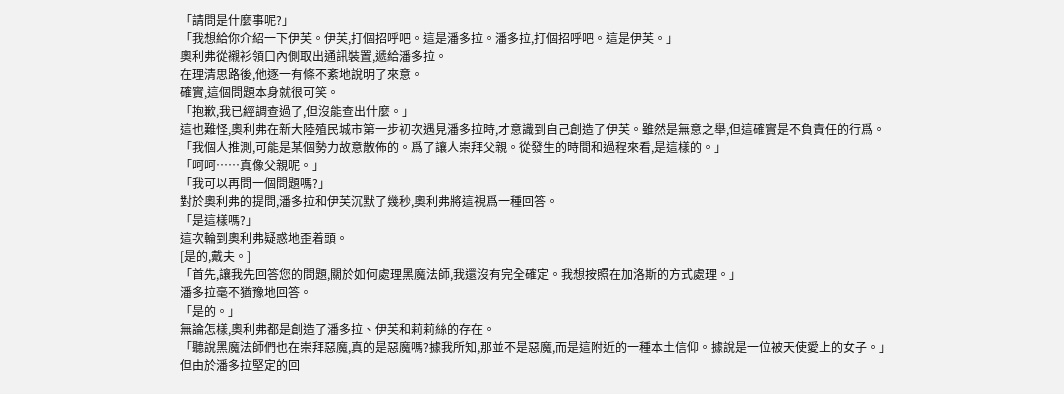「請問是什麼事呢?」
「我想給你介紹一下伊芙。伊芙,打個招呼吧。這是潘多拉。潘多拉,打個招呼吧。這是伊芙。」
奧利弗從襯衫領口內側取出通訊裝置,遞給潘多拉。
在理清思路後,他逐一有條不紊地說明了來意。
確實,這個問題本身就很可笑。
「抱歉,我已經調查過了,但沒能查出什麼。」
這也難怪,奧利弗在新大陸殖民城市第一步初次遇見潘多拉時,才意識到自己創造了伊芙。雖然是無意之舉,但這確實是不負責任的行爲。
「我個人推測,可能是某個勢力故意散佈的。爲了讓人崇拜父親。從發生的時間和過程來看,是這樣的。」
「呵呵……真像父親呢。」
「我可以再問一個問題嗎?」
對於奧利弗的提問,潘多拉和伊芙沉默了幾秒,奧利弗將這視爲一種回答。
「是這樣嗎?」
這次輪到奧利弗疑惑地歪着頭。
[是的,戴夫。]
「首先,讓我先回答您的問題,關於如何處理黑魔法師,我還沒有完全確定。我想按照在加洛斯的方式處理。」
潘多拉毫不猶豫地回答。
「是的。」
無論怎樣,奧利弗都是創造了潘多拉、伊芙和莉莉絲的存在。
「聽說黑魔法師們也在崇拜惡魔,真的是惡魔嗎?據我所知,那並不是惡魔,而是這附近的一種本土信仰。據說是一位被天使愛上的女子。」
但由於潘多拉堅定的回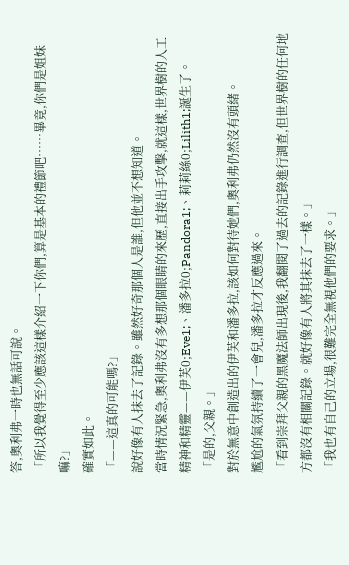答,奧利弗一時也無話可說。
「所以我覺得至少應該這樣介紹一下你們,算是基本的禮節吧……畢竟,你們是姐妹嘛?」
確實如此。
「——這真的可能嗎?」
說好像有人抹去了記錄。雖然好奇那個人是誰,但他並不想知道。
當時情況緊急,奧利弗沒有多想那個眼睛的來歷,直接出手攻擊,就這樣,世界樹的人工精神和精靈——伊芙0;Eve1;、潘多拉0;Pandora1;、莉莉絲0;Lilith1;誕生了。
「是的,父親。」
對於無意中創造出的伊芙和潘多拉,該如何對待她們,奧利弗仍然沒有頭緒。
尷尬的氣氛持續了一會兒,潘多拉才反應過來。
「看到崇拜父親的黑魔法師出現後,我翻閱了過去的記錄進行調查,但世界樹的任何地方都沒有相關記錄。就好像有人將其抹去了一樣。」
「我也有自己的立場,很難完全無視他們的要求。」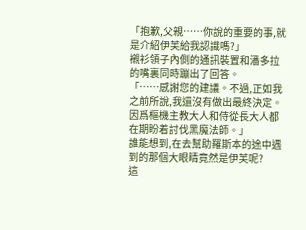「抱歉,父親……你說的重要的事,就是介紹伊芙給我認識嗎?」
襯衫領子內側的通訊裝置和潘多拉的嘴裏同時蹦出了回答。
「……感謝您的建議。不過,正如我之前所說,我還沒有做出最終決定。因爲樞機主教大人和侍從長大人都在期盼着討伐黑魔法師。」
誰能想到,在去幫助羅斯本的途中遇到的那個大眼睛竟然是伊芙呢?
這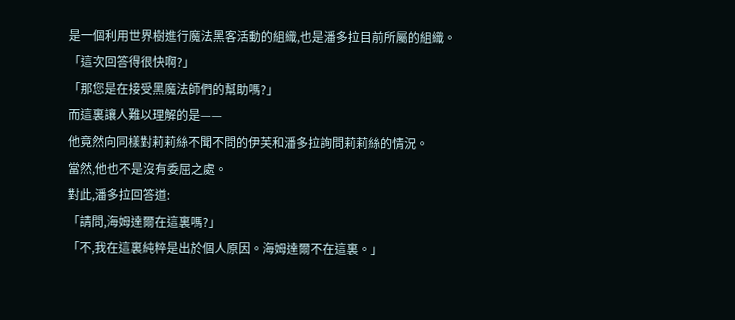是一個利用世界樹進行魔法黑客活動的組織,也是潘多拉目前所屬的組織。
「這次回答得很快啊?」
「那您是在接受黑魔法師們的幫助嗎?」
而這裏讓人難以理解的是——
他竟然向同樣對莉莉絲不聞不問的伊芙和潘多拉詢問莉莉絲的情況。
當然,他也不是沒有委屈之處。
對此,潘多拉回答道:
「請問,海姆達爾在這裏嗎?」
「不,我在這裏純粹是出於個人原因。海姆達爾不在這裏。」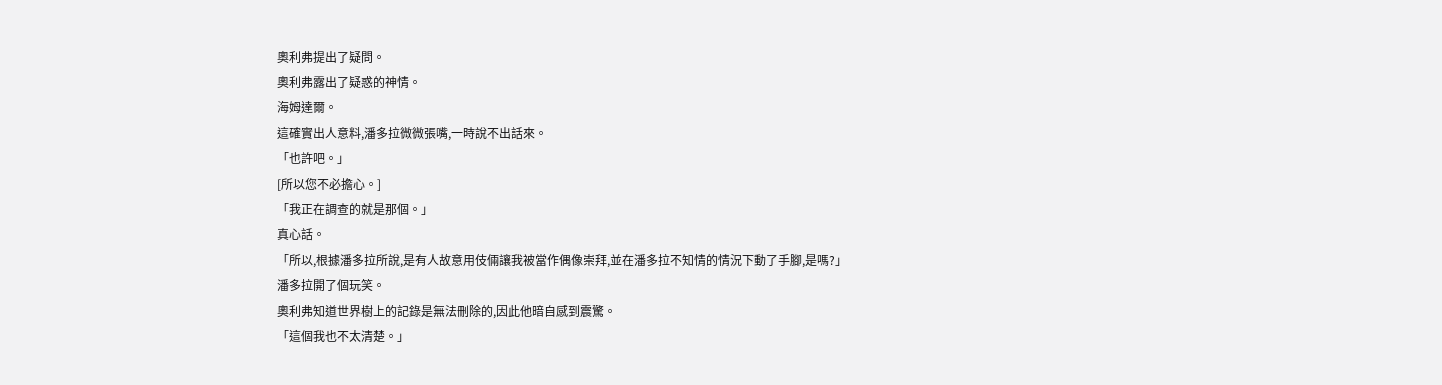奧利弗提出了疑問。
奧利弗露出了疑惑的神情。
海姆達爾。
這確實出人意料,潘多拉微微張嘴,一時說不出話來。
「也許吧。」
[所以您不必擔心。]
「我正在調查的就是那個。」
真心話。
「所以,根據潘多拉所說,是有人故意用伎倆讓我被當作偶像崇拜,並在潘多拉不知情的情況下動了手腳,是嗎?」
潘多拉開了個玩笑。
奧利弗知道世界樹上的記錄是無法刪除的,因此他暗自感到震驚。
「這個我也不太清楚。」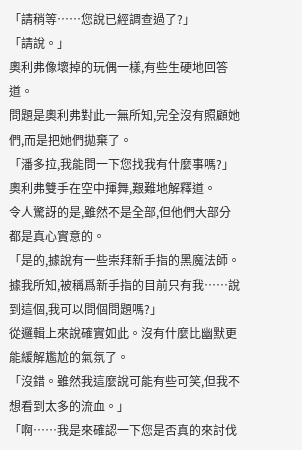「請稍等……您說已經調查過了?」
「請說。」
奧利弗像壞掉的玩偶一樣,有些生硬地回答道。
問題是奧利弗對此一無所知,完全沒有照顧她們,而是把她們拋棄了。
「潘多拉,我能問一下您找我有什麼事嗎?」
奧利弗雙手在空中揮舞,艱難地解釋道。
令人驚訝的是,雖然不是全部,但他們大部分都是真心實意的。
「是的,據說有一些崇拜新手指的黑魔法師。據我所知,被稱爲新手指的目前只有我……說到這個,我可以問個問題嗎?」
從邏輯上來說確實如此。沒有什麼比幽默更能緩解尷尬的氣氛了。
「沒錯。雖然我這麼說可能有些可笑,但我不想看到太多的流血。」
「啊……我是來確認一下您是否真的來討伐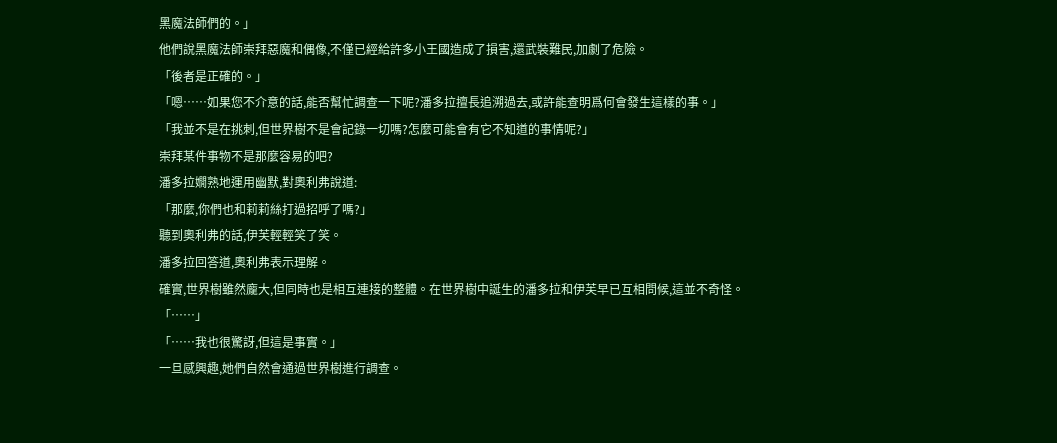黑魔法師們的。」
他們說黑魔法師崇拜惡魔和偶像,不僅已經給許多小王國造成了損害,還武裝難民,加劇了危險。
「後者是正確的。」
「嗯……如果您不介意的話,能否幫忙調查一下呢?潘多拉擅長追溯過去,或許能查明爲何會發生這樣的事。」
「我並不是在挑刺,但世界樹不是會記錄一切嗎?怎麼可能會有它不知道的事情呢?」
崇拜某件事物不是那麼容易的吧?
潘多拉嫺熟地運用幽默,對奧利弗說道:
「那麼,你們也和莉莉絲打過招呼了嗎?」
聽到奧利弗的話,伊芙輕輕笑了笑。
潘多拉回答道,奧利弗表示理解。
確實,世界樹雖然龐大,但同時也是相互連接的整體。在世界樹中誕生的潘多拉和伊芙早已互相問候,這並不奇怪。
「……」
「……我也很驚訝,但這是事實。」
一旦感興趣,她們自然會通過世界樹進行調查。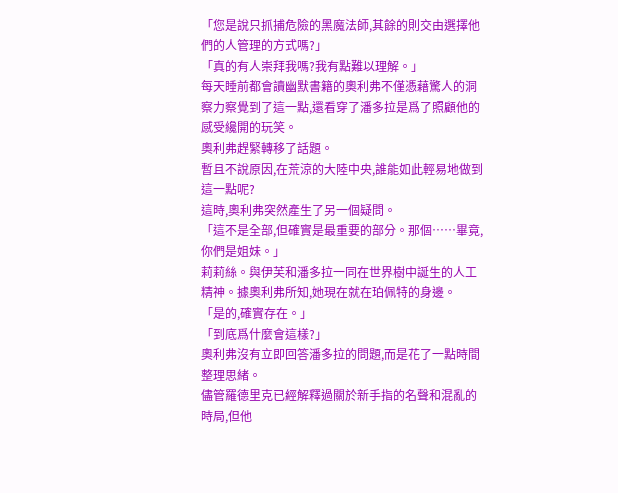「您是說只抓捕危險的黑魔法師,其餘的則交由選擇他們的人管理的方式嗎?」
「真的有人崇拜我嗎?我有點難以理解。」
每天睡前都會讀幽默書籍的奧利弗不僅憑藉驚人的洞察力察覺到了這一點,還看穿了潘多拉是爲了照顧他的感受纔開的玩笑。
奧利弗趕緊轉移了話題。
暫且不說原因,在荒涼的大陸中央,誰能如此輕易地做到這一點呢?
這時,奧利弗突然產生了另一個疑問。
「這不是全部,但確實是最重要的部分。那個……畢竟,你們是姐妹。」
莉莉絲。與伊芙和潘多拉一同在世界樹中誕生的人工精神。據奧利弗所知,她現在就在珀佩特的身邊。
「是的,確實存在。」
「到底爲什麼會這樣?」
奧利弗沒有立即回答潘多拉的問題,而是花了一點時間整理思緒。
儘管羅德里克已經解釋過關於新手指的名聲和混亂的時局,但他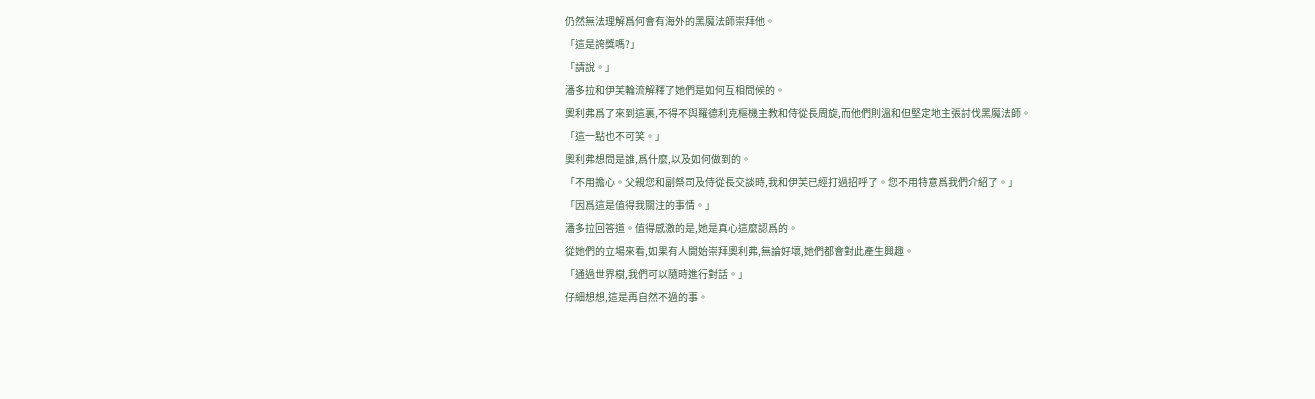仍然無法理解爲何會有海外的黑魔法師崇拜他。
「這是誇獎嗎?」
「請說。」
潘多拉和伊芙輪流解釋了她們是如何互相問候的。
奧利弗爲了來到這裏,不得不與羅德利克樞機主教和侍從長周旋,而他們則溫和但堅定地主張討伐黑魔法師。
「這一點也不可笑。」
奧利弗想問是誰,爲什麼,以及如何做到的。
「不用擔心。父親您和副祭司及侍從長交談時,我和伊芙已經打過招呼了。您不用特意爲我們介紹了。」
「因爲這是值得我關注的事情。」
潘多拉回答道。值得感激的是,她是真心這麼認爲的。
從她們的立場來看,如果有人開始崇拜奧利弗,無論好壞,她們都會對此產生興趣。
「通過世界樹,我們可以隨時進行對話。」
仔細想想,這是再自然不過的事。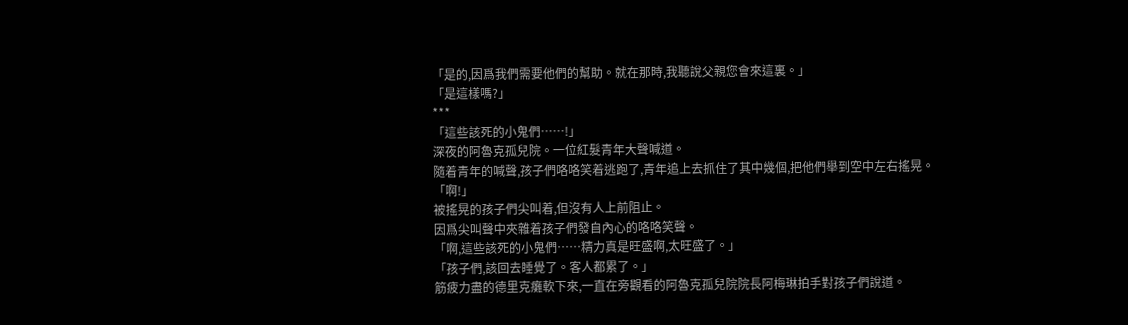「是的,因爲我們需要他們的幫助。就在那時,我聽說父親您會來這裏。」
「是這樣嗎?」
***
「這些該死的小鬼們……!」
深夜的阿魯克孤兒院。一位紅髮青年大聲喊道。
隨着青年的喊聲,孩子們咯咯笑着逃跑了,青年追上去抓住了其中幾個,把他們舉到空中左右搖晃。
「啊!」
被搖晃的孩子們尖叫着,但沒有人上前阻止。
因爲尖叫聲中夾雜着孩子們發自內心的咯咯笑聲。
「啊,這些該死的小鬼們……精力真是旺盛啊,太旺盛了。」
「孩子們,該回去睡覺了。客人都累了。」
筋疲力盡的德里克癱軟下來,一直在旁觀看的阿魯克孤兒院院長阿梅琳拍手對孩子們說道。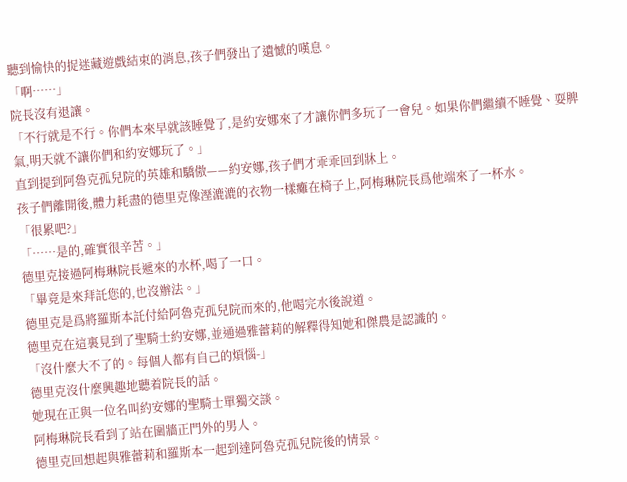聽到愉快的捉迷藏遊戲結束的消息,孩子們發出了遺憾的嘆息。
「啊……」
院長沒有退讓。
「不行就是不行。你們本來早就該睡覺了,是約安娜來了才讓你們多玩了一會兒。如果你們繼續不睡覺、耍脾氣,明天就不讓你們和約安娜玩了。」
直到提到阿魯克孤兒院的英雄和驕傲——約安娜,孩子們才乖乖回到牀上。
孩子們離開後,體力耗盡的德里克像溼漉漉的衣物一樣癱在椅子上,阿梅琳院長爲他端來了一杯水。
「很累吧?」
「……是的,確實很辛苦。」
德里克接過阿梅琳院長遞來的水杯,喝了一口。
「畢竟是來拜託您的,也沒辦法。」
德里克是爲將羅斯本託付給阿魯克孤兒院而來的,他喝完水後說道。
德里克在這裏見到了聖騎士約安娜,並通過雅蕾莉的解釋得知她和傑農是認識的。
「沒什麼大不了的。每個人都有自己的煩惱-」
德里克沒什麼興趣地聽着院長的話。
她現在正與一位名叫約安娜的聖騎士單獨交談。
阿梅琳院長看到了站在圍牆正門外的男人。
德里克回想起與雅蕾莉和羅斯本一起到達阿魯克孤兒院後的情景。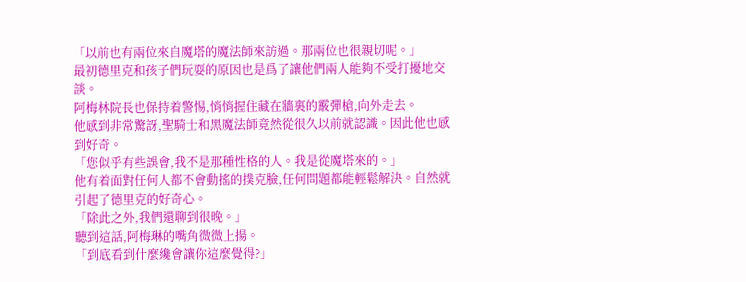「以前也有兩位來自魔塔的魔法師來訪過。那兩位也很親切呢。」
最初德里克和孩子們玩耍的原因也是爲了讓他們兩人能夠不受打擾地交談。
阿梅林院長也保持着警惕,悄悄握住藏在牆裏的霰彈槍,向外走去。
他感到非常驚訝,聖騎士和黑魔法師竟然從很久以前就認識。因此他也感到好奇。
「您似乎有些誤會,我不是那種性格的人。我是從魔塔來的。」
他有着面對任何人都不會動搖的撲克臉,任何問題都能輕鬆解決。自然就引起了德里克的好奇心。
「除此之外,我們還聊到很晚。」
聽到這話,阿梅琳的嘴角微微上揚。
「到底看到什麼纔會讓你這麼覺得?」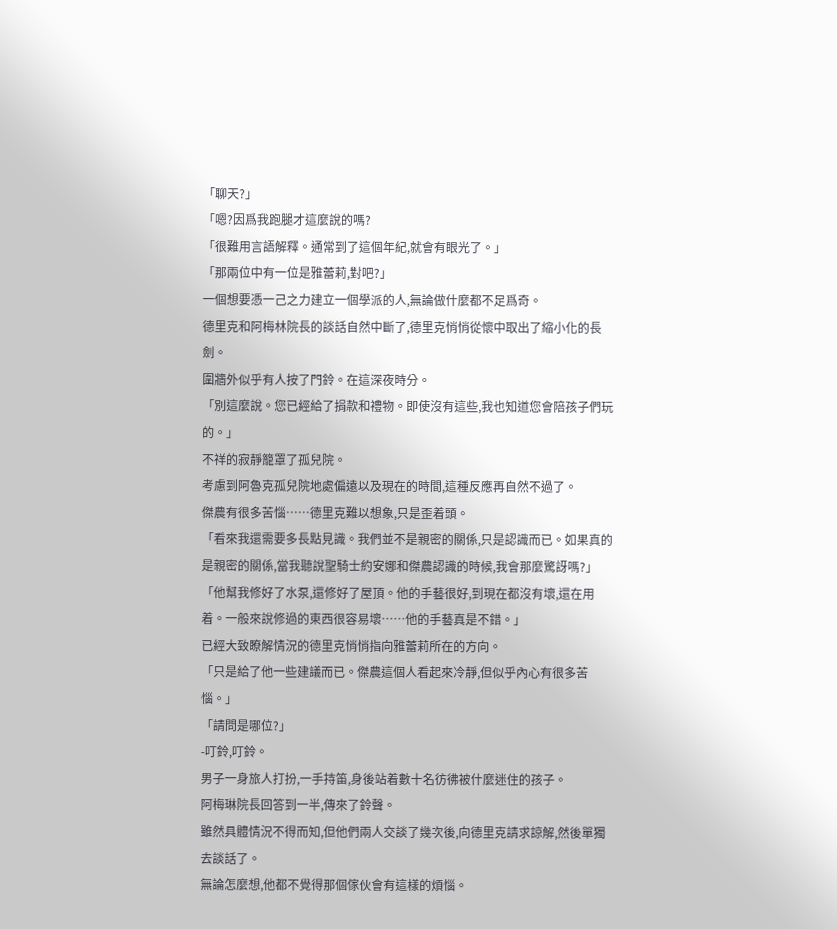「聊天?」
「嗯?因爲我跑腿才這麼說的嗎?
「很難用言語解釋。通常到了這個年紀,就會有眼光了。」
「那兩位中有一位是雅蕾莉,對吧?」
一個想要憑一己之力建立一個學派的人,無論做什麼都不足爲奇。
德里克和阿梅林院長的談話自然中斷了,德里克悄悄從懷中取出了縮小化的長劍。
圍牆外似乎有人按了門鈴。在這深夜時分。
「別這麼說。您已經給了捐款和禮物。即使沒有這些,我也知道您會陪孩子們玩的。」
不祥的寂靜籠罩了孤兒院。
考慮到阿魯克孤兒院地處偏遠以及現在的時間,這種反應再自然不過了。
傑農有很多苦惱……德里克難以想象,只是歪着頭。
「看來我還需要多長點見識。我們並不是親密的關係,只是認識而已。如果真的是親密的關係,當我聽說聖騎士約安娜和傑農認識的時候,我會那麼驚訝嗎?」
「他幫我修好了水泵,還修好了屋頂。他的手藝很好,到現在都沒有壞,還在用着。一般來說修過的東西很容易壞……他的手藝真是不錯。」
已經大致瞭解情況的德里克悄悄指向雅蕾莉所在的方向。
「只是給了他一些建議而已。傑農這個人看起來冷靜,但似乎內心有很多苦惱。」
「請問是哪位?」
-叮鈴,叮鈴。
男子一身旅人打扮,一手持笛,身後站着數十名彷彿被什麼迷住的孩子。
阿梅琳院長回答到一半,傳來了鈴聲。
雖然具體情況不得而知,但他們兩人交談了幾次後,向德里克請求諒解,然後單獨去談話了。
無論怎麼想,他都不覺得那個傢伙會有這樣的煩惱。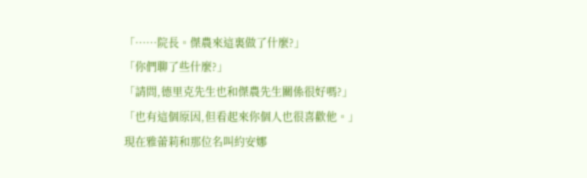「……院長。傑農來這裏做了什麼?」
「你們聊了些什麼?」
「請問,德里克先生也和傑農先生關係很好嗎?」
「也有這個原因,但看起來你個人也很喜歡他。」
現在雅蕾莉和那位名叫約安娜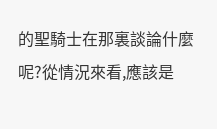的聖騎士在那裏談論什麼呢?從情況來看,應該是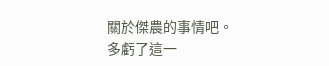關於傑農的事情吧。
多虧了這一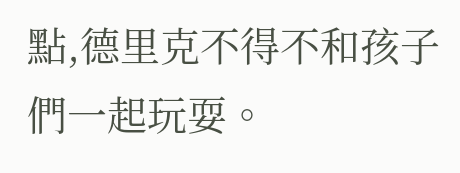點,德里克不得不和孩子們一起玩耍。